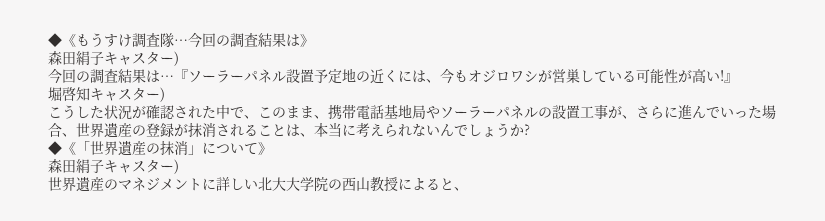◆《もうすけ調査隊…今回の調査結果は》
森田絹子キャスター)
今回の調査結果は…『ソーラーパネル設置予定地の近くには、今もオジロワシが営巣している可能性が高い!』
堀啓知キャスター)
こうした状況が確認された中で、このまま、携帯電話基地局やソーラーパネルの設置工事が、さらに進んでいった場合、世界遺産の登録が抹消されることは、本当に考えられないんでしょうか?
◆《「世界遺産の抹消」について》
森田絹子キャスター)
世界遺産のマネジメントに詳しい北大大学院の西山教授によると、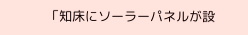「知床にソーラーパネルが設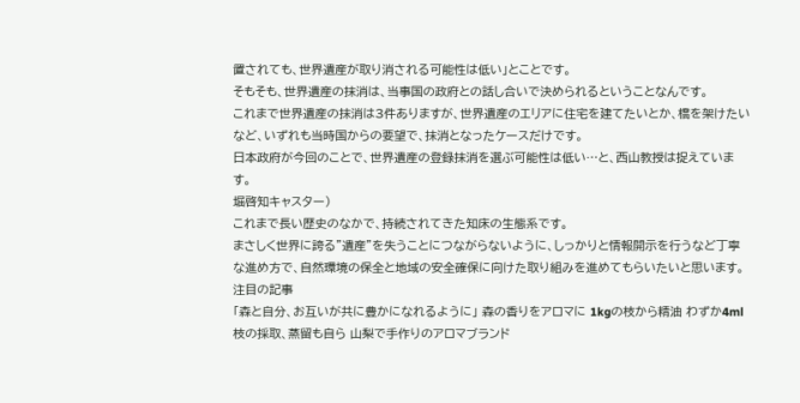置されても、世界遺産が取り消される可能性は低い」とことです。
そもそも、世界遺産の抹消は、当事国の政府との話し合いで決められるということなんです。
これまで世界遺産の抹消は3件ありますが、世界遺産のエリアに住宅を建てたいとか、橋を架けたいなど、いずれも当時国からの要望で、抹消となったケースだけです。
日本政府が今回のことで、世界遺産の登録抹消を選ぶ可能性は低い…と、西山教授は捉えています。
堀啓知キャスター)
これまで長い歴史のなかで、持続されてきた知床の生態系です。
まさしく世界に誇る"遺産"を失うことにつながらないように、しっかりと情報開示を行うなど丁寧な進め方で、自然環境の保全と地域の安全確保に向けた取り組みを進めてもらいたいと思います。
注目の記事
「森と自分、お互いが共に豊かになれるように」 森の香りをアロマに 1kgの枝から精油 わずか4ml 枝の採取、蒸留も自ら 山梨で手作りのアロマブランド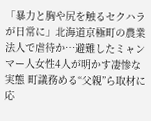「暴力と胸や尻を触るセクハラが日常に」北海道京極町の農業法人で虐待か…避難したミャンマー人女性4人が明かす凄惨な実態 町議務める“父親”ら取材に応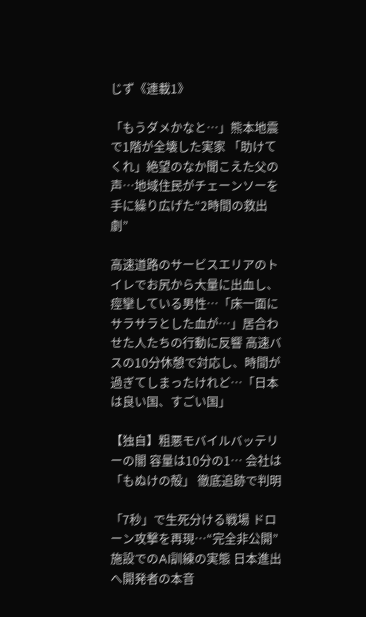じず《連載1》

「もうダメかなと…」熊本地震で1階が全壊した実家 「助けてくれ」絶望のなか聞こえた父の声…地域住民がチェーンソーを手に繰り広げた“2時間の救出劇”

高速道路のサービスエリアのトイレでお尻から大量に出血し、痙攣している男性…「床一面にサラサラとした血が…」居合わせた人たちの行動に反響 高速バスの10分休憩で対応し、時間が過ぎてしまったけれど…「日本は良い国、すごい国」

【独自】粗悪モバイルバッテリーの闇 容量は10分の1… 会社は「もぬけの殻」 徹底追跡で判明

「7秒」で生死分ける戦場 ドローン攻撃を再現…“完全非公開”施設でのAI訓練の実態 日本進出へ開発者の本音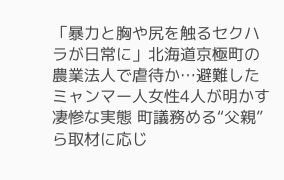「暴力と胸や尻を触るセクハラが日常に」北海道京極町の農業法人で虐待か…避難したミャンマー人女性4人が明かす凄惨な実態 町議務める“父親”ら取材に応じ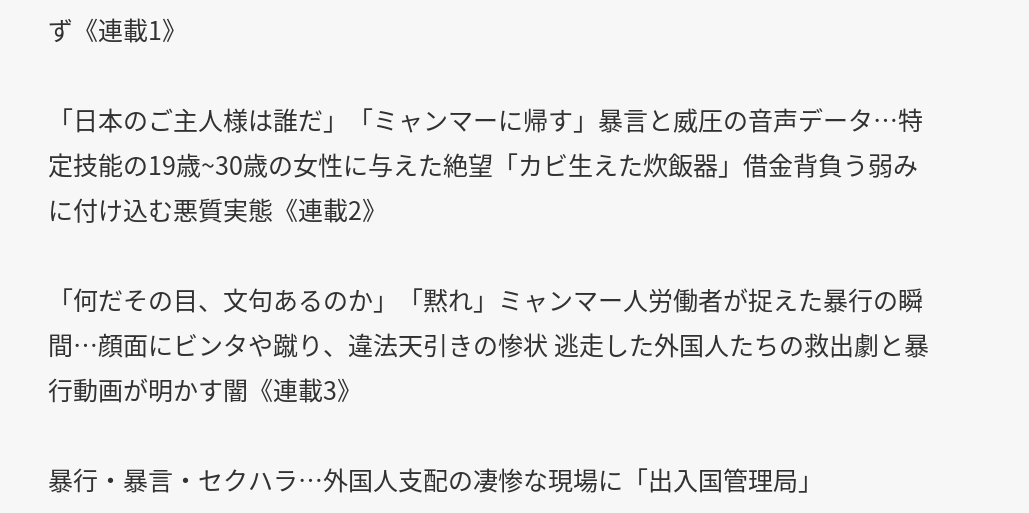ず《連載1》

「日本のご主人様は誰だ」「ミャンマーに帰す」暴言と威圧の音声データ…特定技能の19歳~30歳の女性に与えた絶望「カビ生えた炊飯器」借金背負う弱みに付け込む悪質実態《連載2》

「何だその目、文句あるのか」「黙れ」ミャンマー人労働者が捉えた暴行の瞬間…顔面にビンタや蹴り、違法天引きの惨状 逃走した外国人たちの救出劇と暴行動画が明かす闇《連載3》

暴行・暴言・セクハラ…外国人支配の凄惨な現場に「出入国管理局」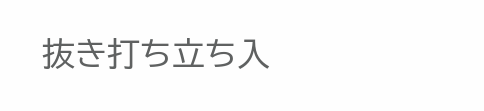抜き打ち立ち入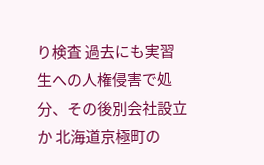り検査 過去にも実習生への人権侵害で処分、その後別会社設立か 北海道京極町の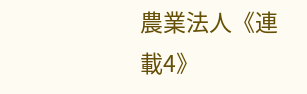農業法人《連載4》